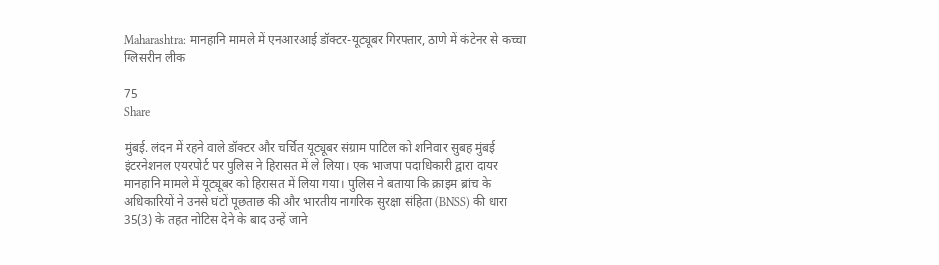Maharashtra: मानहानि मामले में एनआरआई डॉक्टर-यूट्यूबर गिरफ्तार, ठाणे में कंटेनर से कच्चा ग्लिसरीन लीक

75
Share

मुंबई. लंदन में रहने वाले डॉक्टर और चर्चित यूट्यूबर संग्राम पाटिल को शनिवार सुबह मुंबई इंटरनेशनल एयरपोर्ट पर पुलिस ने हिरासत में ले लिया। एक भाजपा पदाधिकारी द्वारा दायर मानहानि मामले में यूट्यूबर को हिरासत में लिया गया। पुलिस ने बताया कि क्राइम ब्रांच के अधिकारियों ने उनसे घंटों पूछताछ की और भारतीय नागरिक सुरक्षा संहिता (BNSS) की धारा 35(3) के तहत नोटिस देने के बाद उन्हें जाने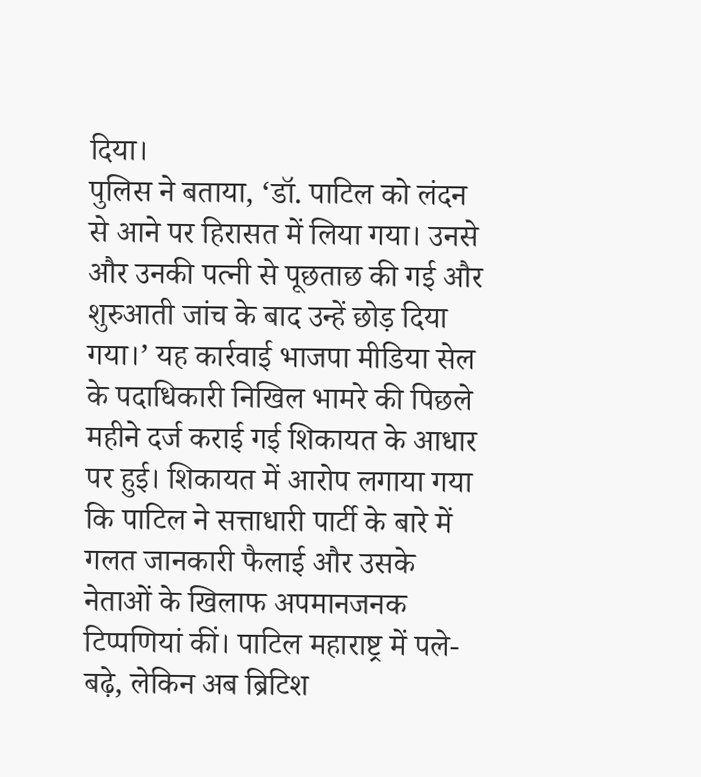दिया।
पुलिस ने बताया, ‘डॉ. पाटिल को लंदन से आने पर हिरासत में लिया गया। उनसे और उनकी पत्नी से पूछताछ की गई और शुरुआती जांच के बाद उन्हें छोड़ दिया गया।’ यह कार्रवाई भाजपा मीडिया सेल के पदाधिकारी निखिल भामरे की पिछले महीने दर्ज कराई गई शिकायत के आधार पर हुई। शिकायत में आरोप लगाया गया कि पाटिल ने सत्ताधारी पार्टी के बारे में गलत जानकारी फैलाई और उसके नेताओं के खिलाफ अपमानजनक टिप्पणियां कीं। पाटिल महाराष्ट्र में पले-बढ़े, लेकिन अब ब्रिटिश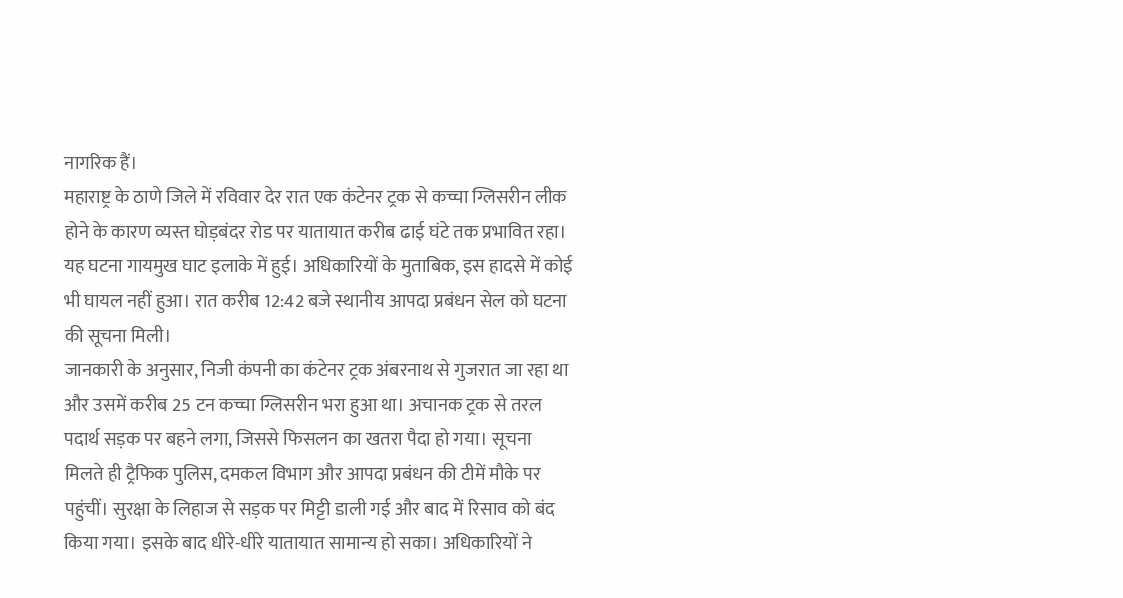नागरिक हैं।
महाराष्ट्र के ठाणे जिले में रविवार देर रात एक कंटेनर ट्रक से कच्चा ग्लिसरीन लीक होने के कारण व्यस्त घोड़बंदर रोड पर यातायात करीब ढाई घंटे तक प्रभावित रहा। यह घटना गायमुख घाट इलाके में हुई। अधिकारियों के मुताबिक, इस हादसे में कोई भी घायल नहीं हुआ। रात करीब 12:42 बजे स्थानीय आपदा प्रबंधन सेल को घटना की सूचना मिली।
जानकारी के अनुसार, निजी कंपनी का कंटेनर ट्रक अंबरनाथ से गुजरात जा रहा था और उसमें करीब 25 टन कच्चा ग्लिसरीन भरा हुआ था। अचानक ट्रक से तरल पदार्थ सड़क पर बहने लगा, जिससे फिसलन का खतरा पैदा हो गया। सूचना मिलते ही ट्रैफिक पुलिस, दमकल विभाग और आपदा प्रबंधन की टीमें मौके पर पहुंचीं। सुरक्षा के लिहाज से सड़क पर मिट्टी डाली गई और बाद में रिसाव को बंद किया गया। इसके बाद धीरे-धीरे यातायात सामान्य हो सका। अधिकारियों ने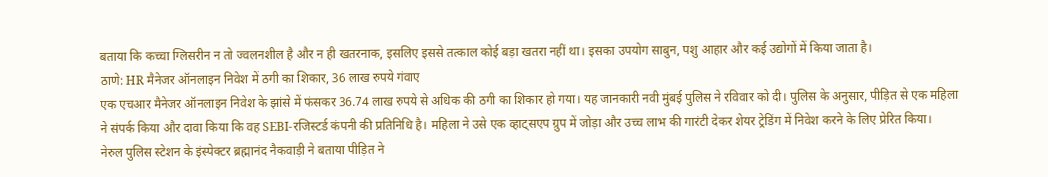बताया कि कच्चा ग्लिसरीन न तो ज्वलनशील है और न ही खतरनाक, इसलिए इससे तत्काल कोई बड़ा खतरा नहीं था। इसका उपयोग साबुन, पशु आहार और कई उद्योगों में किया जाता है।
ठाणे: HR मैनेजर ऑनलाइन निवेश में ठगी का शिकार, 36 लाख रुपये गंवाए
एक एचआर मैनेजर ऑनलाइन निवेश के झांसे में फंसकर 36.74 लाख रुपये से अधिक की ठगी का शिकार हो गया। यह जानकारी नवी मुंबई पुलिस ने रविवार को दी। पुलिस के अनुसार, पीड़ित से एक महिला ने संपर्क किया और दावा किया कि वह SEBI-रजिस्टर्ड कंपनी की प्रतिनिधि है। महिला ने उसे एक व्हाट्सएप ग्रुप में जोड़ा और उच्च लाभ की गारंटी देकर शेयर ट्रेडिंग में निवेश करने के लिए प्रेरित किया।
नेरुल पुलिस स्टेशन के इंस्पेक्टर ब्रह्मानंद नैकवाड़ी ने बताया पीड़ित ने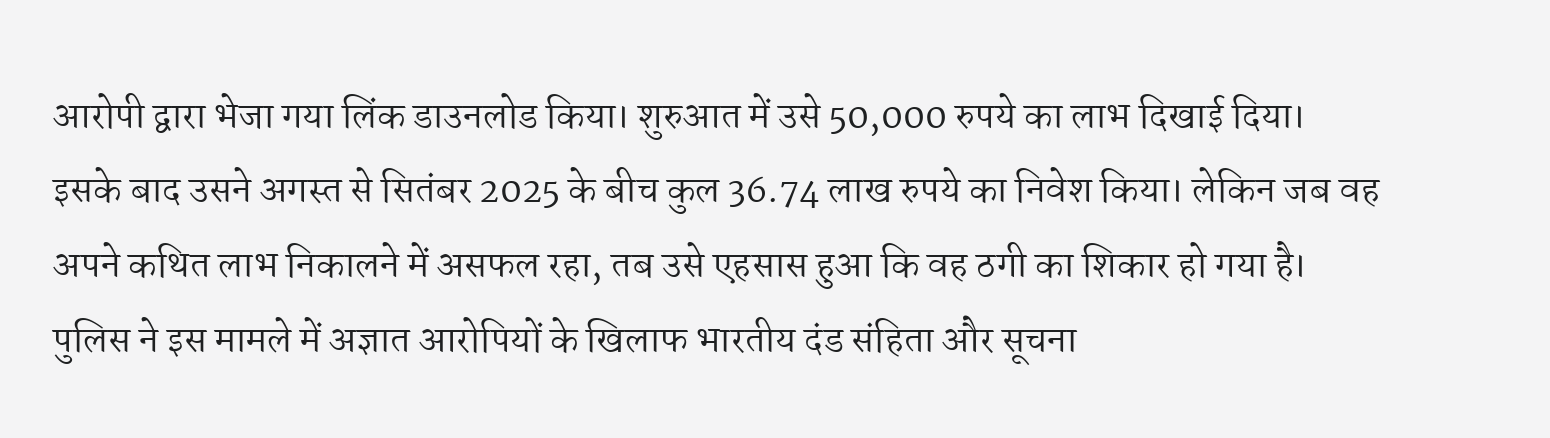आरोपी द्वारा भेजा गया लिंक डाउनलोड किया। शुरुआत में उसे 50,000 रुपये का लाभ दिखाई दिया। इसके बाद उसने अगस्त से सितंबर 2025 के बीच कुल 36.74 लाख रुपये का निवेश किया। लेकिन जब वह अपने कथित लाभ निकालने में असफल रहा, तब उसे एहसास हुआ कि वह ठगी का शिकार हो गया है। पुलिस ने इस मामले में अज्ञात आरोपियों के खिलाफ भारतीय दंड संहिता और सूचना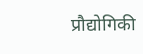प्रौद्योगिकी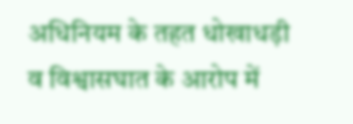अधिनियम के तहत धोखाधड़ी व विश्वासघात के आरोप में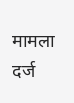मामला दर्ज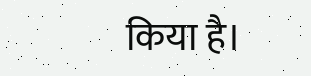किया है।